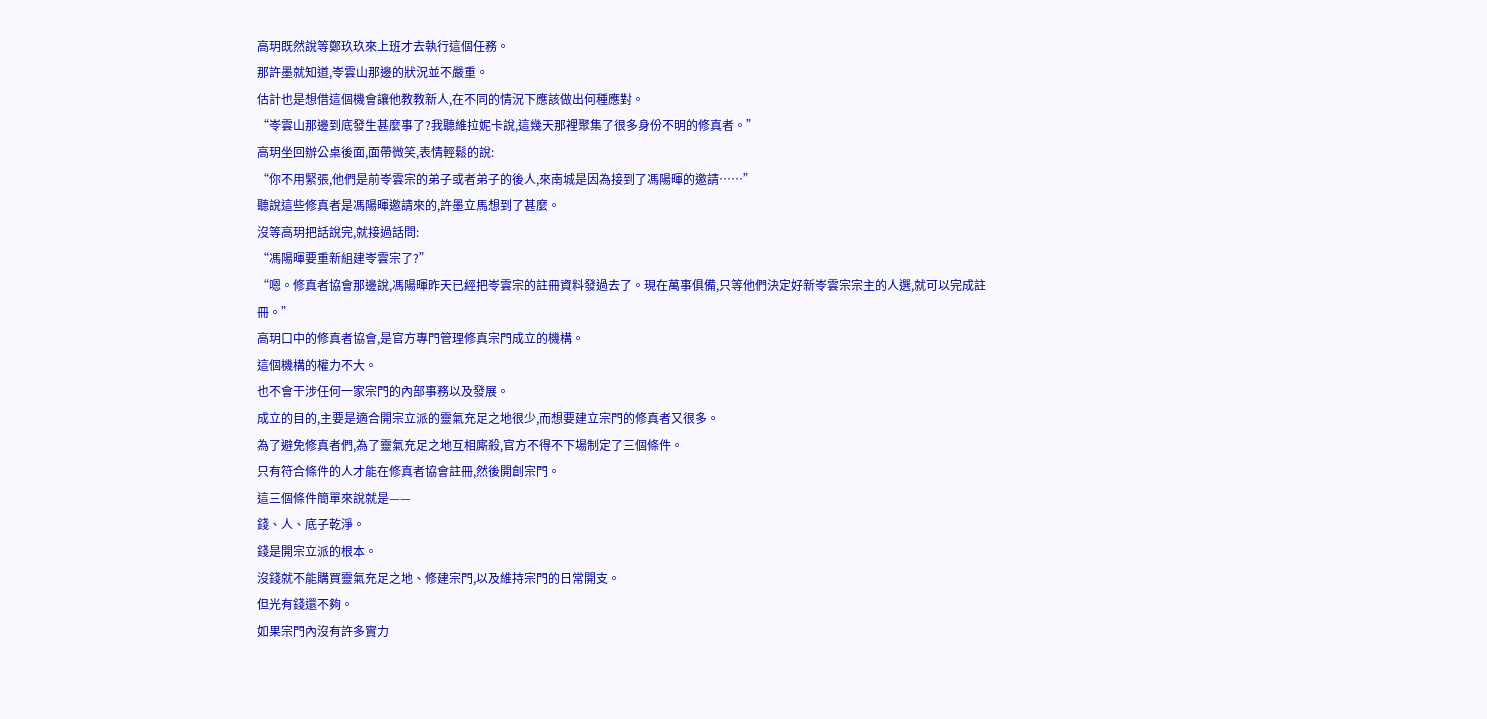高玥既然說等鄭玖玖來上班才去執行這個任務。
那許墨就知道,岺雲山那邊的狀況並不嚴重。
估計也是想借這個機會讓他教教新人,在不同的情況下應該做出何種應對。
“岺雲山那邊到底發生甚麼事了?我聽維拉妮卡說,這幾天那裡聚集了很多身份不明的修真者。”
高玥坐回辦公桌後面,面帶微笑,表情輕鬆的說:
“你不用緊張,他們是前岺雲宗的弟子或者弟子的後人,來南城是因為接到了馮陽暉的邀請……”
聽說這些修真者是馮陽暉邀請來的,許墨立馬想到了甚麼。
沒等高玥把話說完,就接過話問:
“馮陽暉要重新組建岺雲宗了?”
“嗯。修真者協會那邊說,馮陽暉昨天已經把岺雲宗的註冊資料發過去了。現在萬事俱備,只等他們決定好新岺雲宗宗主的人選,就可以完成註冊。”
高玥口中的修真者協會,是官方專門管理修真宗門成立的機構。
這個機構的權力不大。
也不會干涉任何一家宗門的內部事務以及發展。
成立的目的,主要是適合開宗立派的靈氣充足之地很少,而想要建立宗門的修真者又很多。
為了避免修真者們,為了靈氣充足之地互相廝殺,官方不得不下場制定了三個條件。
只有符合條件的人才能在修真者協會註冊,然後開創宗門。
這三個條件簡單來說就是——
錢、人、底子乾淨。
錢是開宗立派的根本。
沒錢就不能購買靈氣充足之地、修建宗門,以及維持宗門的日常開支。
但光有錢還不夠。
如果宗門內沒有許多實力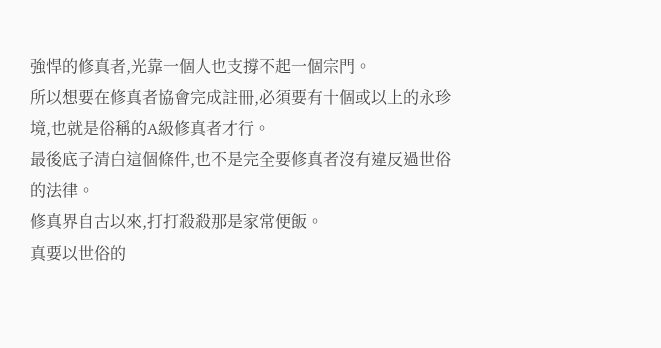強悍的修真者,光靠一個人也支撐不起一個宗門。
所以想要在修真者協會完成註冊,必須要有十個或以上的永珍境,也就是俗稱的A級修真者才行。
最後底子清白這個條件,也不是完全要修真者沒有違反過世俗的法律。
修真界自古以來,打打殺殺那是家常便飯。
真要以世俗的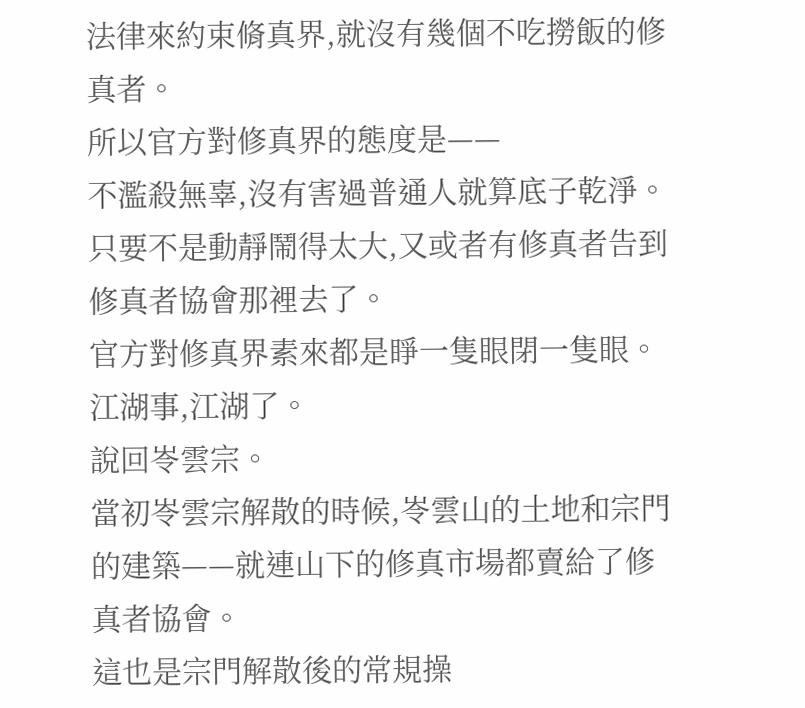法律來約束脩真界,就沒有幾個不吃撈飯的修真者。
所以官方對修真界的態度是——
不濫殺無辜,沒有害過普通人就算底子乾淨。
只要不是動靜鬧得太大,又或者有修真者告到修真者協會那裡去了。
官方對修真界素來都是睜一隻眼閉一隻眼。
江湖事,江湖了。
說回岺雲宗。
當初岺雲宗解散的時候,岺雲山的土地和宗門的建築——就連山下的修真市場都賣給了修真者協會。
這也是宗門解散後的常規操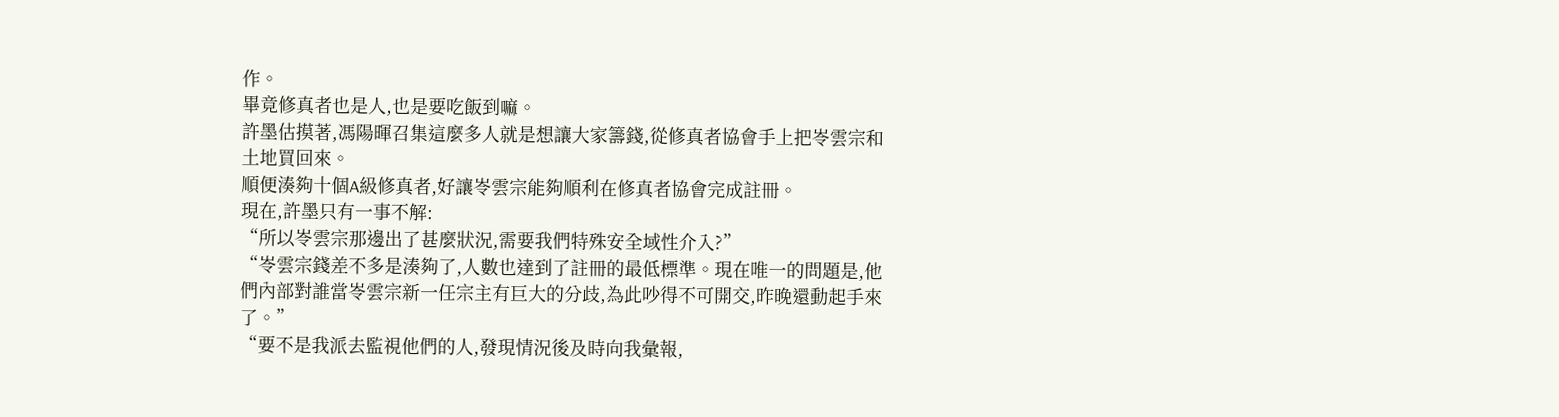作。
畢竟修真者也是人,也是要吃飯到嘛。
許墨估摸著,馮陽暉召集這麼多人就是想讓大家籌錢,從修真者協會手上把岺雲宗和土地買回來。
順便湊夠十個A級修真者,好讓岺雲宗能夠順利在修真者協會完成註冊。
現在,許墨只有一事不解:
“所以岺雲宗那邊出了甚麼狀況,需要我們特殊安全域性介入?”
“岺雲宗錢差不多是湊夠了,人數也達到了註冊的最低標準。現在唯一的問題是,他們內部對誰當岺雲宗新一任宗主有巨大的分歧,為此吵得不可開交,昨晚還動起手來了。”
“要不是我派去監視他們的人,發現情況後及時向我彙報,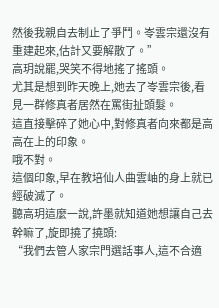然後我親自去制止了爭鬥。岺雲宗還沒有重建起來,估計又要解散了。”
高玥說罷,哭笑不得地搖了搖頭。
尤其是想到昨天晚上,她去了岺雲宗後,看見一群修真者居然在罵街扯頭髮。
這直接擊碎了她心中,對修真者向來都是高高在上的印象。
哦不對。
這個印象,早在教培仙人曲雲岫的身上就已經破滅了。
聽高玥這麼一說,許墨就知道她想讓自己去幹嘛了,旋即撓了撓頭:
“我們去管人家宗門選話事人,這不合適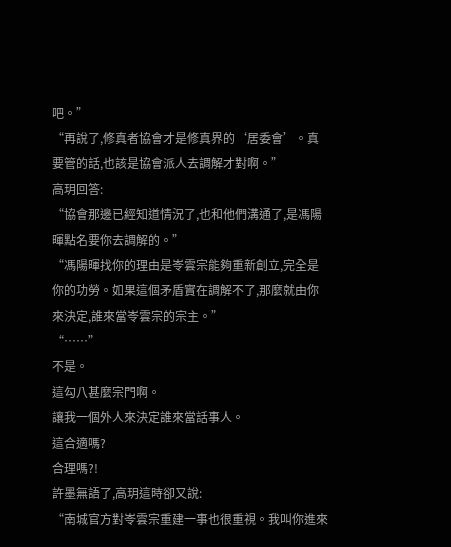吧。”
“再說了,修真者協會才是修真界的‘居委會’。真要管的話,也該是協會派人去調解才對啊。”
高玥回答:
“協會那邊已經知道情況了,也和他們溝通了,是馮陽暉點名要你去調解的。”
“馮陽暉找你的理由是岺雲宗能夠重新創立,完全是你的功勞。如果這個矛盾實在調解不了,那麼就由你來決定,誰來當岺雲宗的宗主。”
“……”
不是。
這勾八甚麼宗門啊。
讓我一個外人來決定誰來當話事人。
這合適嗎?
合理嗎?!
許墨無語了,高玥這時卻又說:
“南城官方對岺雲宗重建一事也很重視。我叫你進來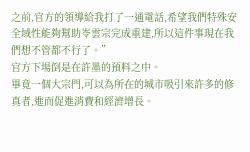之前,官方的領導給我打了一通電話,希望我們特殊安全域性能夠幫助岺雲宗完成重建,所以這件事現在我們想不管都不行了。”
官方下場倒是在許墨的預料之中。
畢竟一個大宗門,可以為所在的城市吸引來許多的修真者,進而促進消費和經濟增長。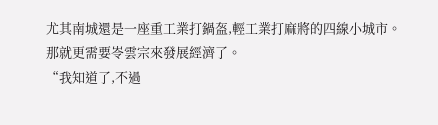尤其南城還是一座重工業打鍋盔,輕工業打麻將的四線小城市。
那就更需要岺雲宗來發展經濟了。
“我知道了,不過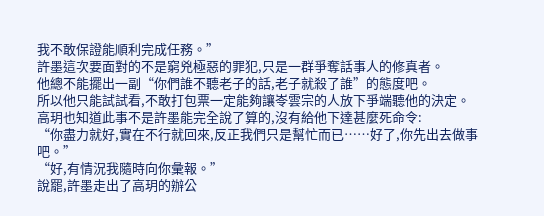我不敢保證能順利完成任務。”
許墨這次要面對的不是窮兇極惡的罪犯,只是一群爭奪話事人的修真者。
他總不能擺出一副“你們誰不聽老子的話,老子就殺了誰”的態度吧。
所以他只能試試看,不敢打包票一定能夠讓岺雲宗的人放下爭端聽他的決定。
高玥也知道此事不是許墨能完全說了算的,沒有給他下達甚麼死命令:
“你盡力就好,實在不行就回來,反正我們只是幫忙而已……好了,你先出去做事吧。”
“好,有情況我隨時向你彙報。”
說罷,許墨走出了高玥的辦公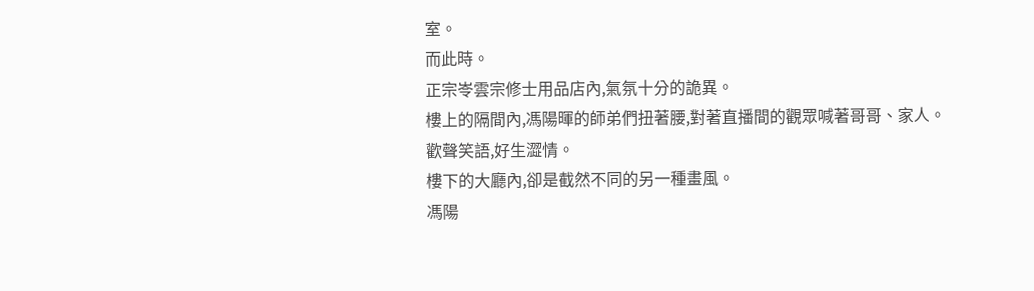室。
而此時。
正宗岺雲宗修士用品店內,氣氛十分的詭異。
樓上的隔間內,馮陽暉的師弟們扭著腰,對著直播間的觀眾喊著哥哥、家人。
歡聲笑語,好生澀情。
樓下的大廳內,卻是截然不同的另一種畫風。
馮陽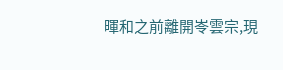暉和之前離開岺雲宗,現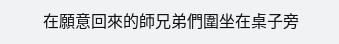在願意回來的師兄弟們圍坐在桌子旁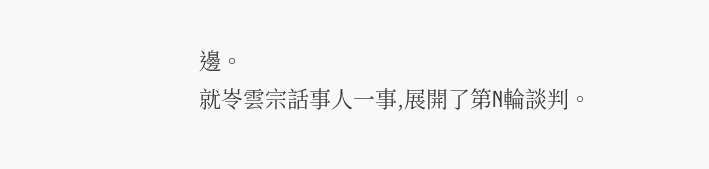邊。
就岺雲宗話事人一事,展開了第N輪談判。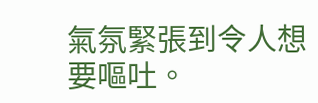氣氛緊張到令人想要嘔吐。